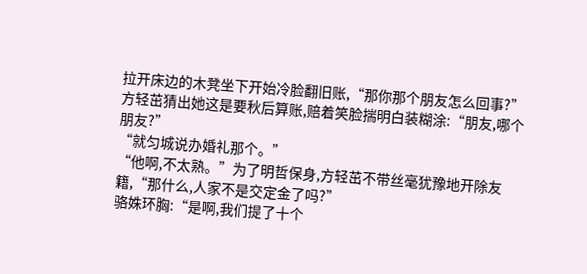拉开床边的木凳坐下开始冷脸翻旧账,“那你那个朋友怎么回事?”
方轻茁猜出她这是要秋后算账,赔着笑脸揣明白装糊涂:“朋友,哪个朋友?”
“就匀城说办婚礼那个。”
“他啊,不太熟。”为了明哲保身,方轻茁不带丝毫犹豫地开除友籍,“那什么,人家不是交定金了吗?”
骆姝环胸:“是啊,我们提了十个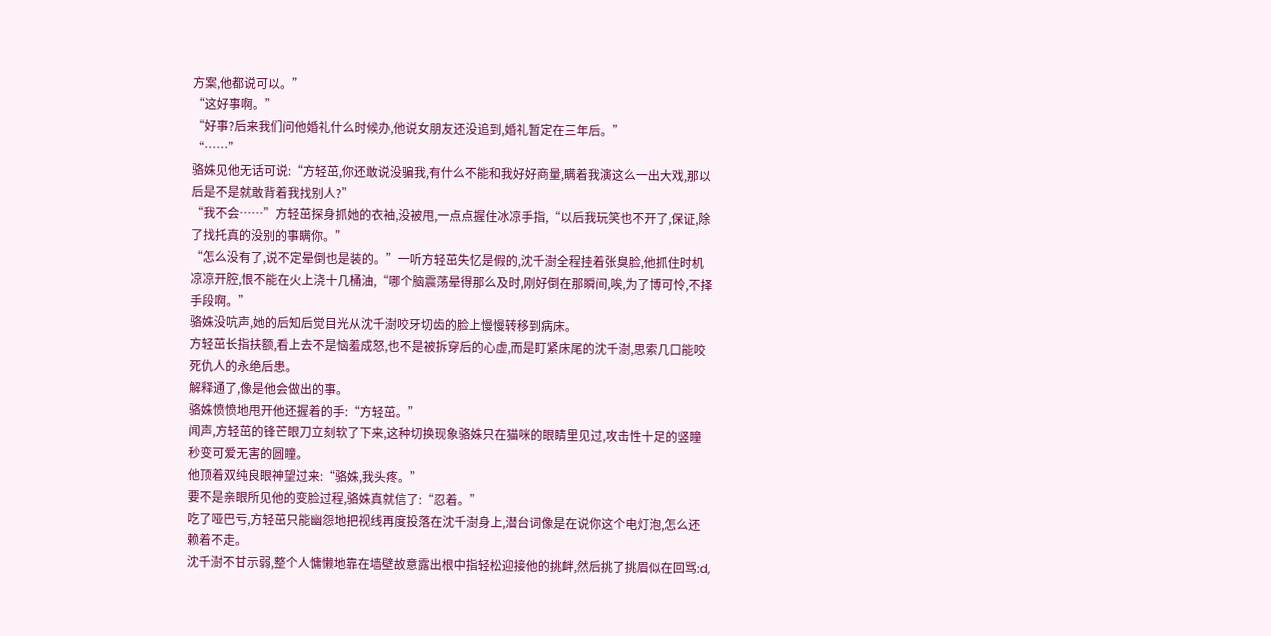方案,他都说可以。”
“这好事啊。”
“好事?后来我们问他婚礼什么时候办,他说女朋友还没追到,婚礼暂定在三年后。”
“……”
骆姝见他无话可说:“方轻茁,你还敢说没骗我,有什么不能和我好好商量,瞒着我演这么一出大戏,那以后是不是就敢背着我找别人?”
“我不会……”方轻茁探身抓她的衣袖,没被甩,一点点握住冰凉手指,“以后我玩笑也不开了,保证,除了找托真的没别的事瞒你。”
“怎么没有了,说不定晕倒也是装的。”一听方轻茁失忆是假的,沈千澍全程挂着张臭脸,他抓住时机凉凉开腔,恨不能在火上浇十几桶油,“哪个脑震荡晕得那么及时,刚好倒在那瞬间,唉,为了博可怜,不择手段啊。”
骆姝没吭声,她的后知后觉目光从沈千澍咬牙切齿的脸上慢慢转移到病床。
方轻茁长指扶额,看上去不是恼羞成怒,也不是被拆穿后的心虚,而是盯紧床尾的沈千澍,思索几口能咬死仇人的永绝后患。
解释通了,像是他会做出的事。
骆姝愤愤地甩开他还握着的手:“方轻茁。”
闻声,方轻茁的锋芒眼刀立刻软了下来,这种切换现象骆姝只在猫咪的眼睛里见过,攻击性十足的竖瞳秒变可爱无害的圆瞳。
他顶着双纯良眼神望过来:“骆姝,我头疼。”
要不是亲眼所见他的变脸过程,骆姝真就信了:“忍着。”
吃了哑巴亏,方轻茁只能幽怨地把视线再度投落在沈千澍身上,潜台词像是在说你这个电灯泡,怎么还赖着不走。
沈千澍不甘示弱,整个人慵懒地靠在墙壁故意露出根中指轻松迎接他的挑衅,然后挑了挑眉似在回骂:d,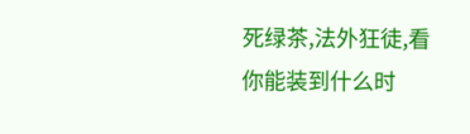死绿茶,法外狂徒,看你能装到什么时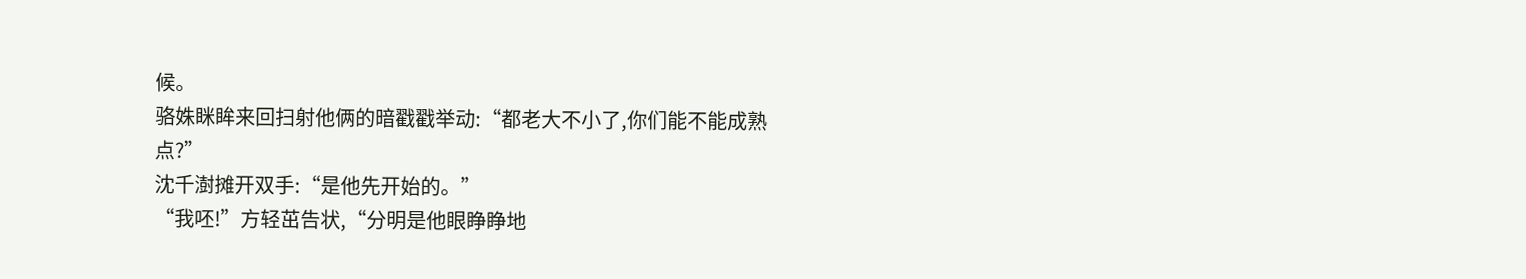候。
骆姝眯眸来回扫射他俩的暗戳戳举动:“都老大不小了,你们能不能成熟点?”
沈千澍摊开双手:“是他先开始的。”
“我呸!”方轻茁告状,“分明是他眼睁睁地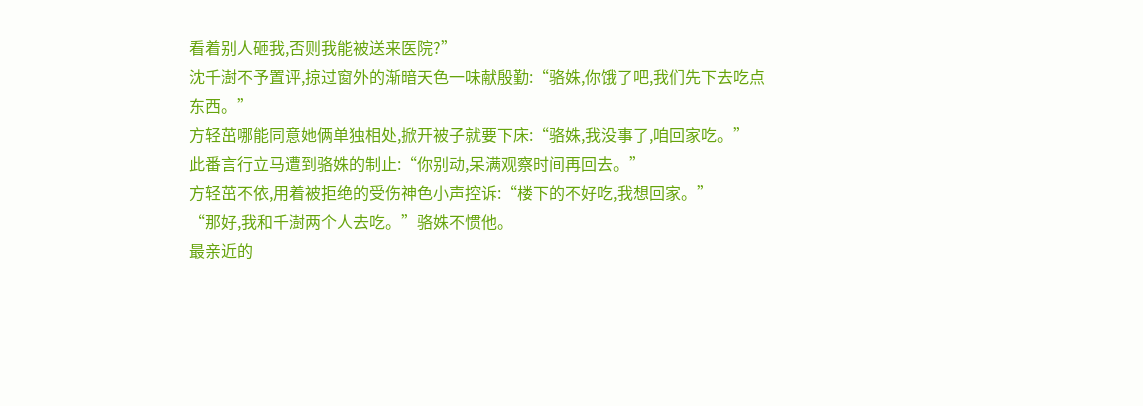看着别人砸我,否则我能被送来医院?”
沈千澍不予置评,掠过窗外的渐暗天色一味献殷勤:“骆姝,你饿了吧,我们先下去吃点东西。”
方轻茁哪能同意她俩单独相处,掀开被子就要下床:“骆姝,我没事了,咱回家吃。”
此番言行立马遭到骆姝的制止:“你别动,呆满观察时间再回去。”
方轻茁不依,用着被拒绝的受伤神色小声控诉:“楼下的不好吃,我想回家。”
“那好,我和千澍两个人去吃。”骆姝不惯他。
最亲近的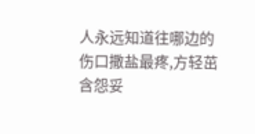人永远知道往哪边的伤口撒盐最疼,方轻茁含怨妥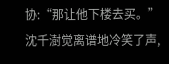协:“那让他下楼去买。”
沈千澍觉离谱地冷笑了声,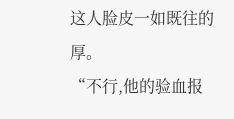这人脸皮一如既往的厚。
“不行,他的验血报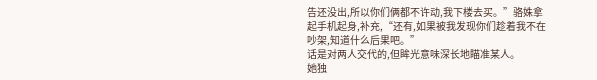告还没出,所以你们俩都不许动,我下楼去买。”骆姝拿起手机起身,补充,“还有,如果被我发现你们趁着我不在吵架,知道什么后果吧。”
话是对两人交代的,但眸光意味深长地瞄准某人。
她独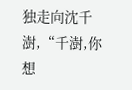独走向沈千澍,“千澍,你想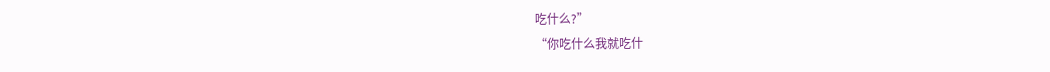吃什么?”
“你吃什么我就吃什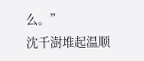么。”
沈千澍堆起温顺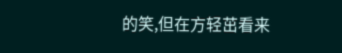的笑,但在方轻茁看来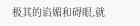极其的谄媚和碍眼,就